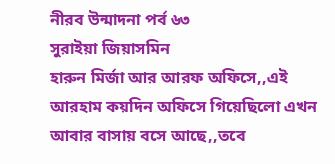নীরব উন্মাদনা পর্ব ৬৩
সুরাইয়া জিয়াসমিন
হারুন মির্জা আর আরফ অফিসে,,এই আরহাম কয়দিন অফিসে গিয়েছিলো এখন আবার বাসায় বসে আছে,,তবে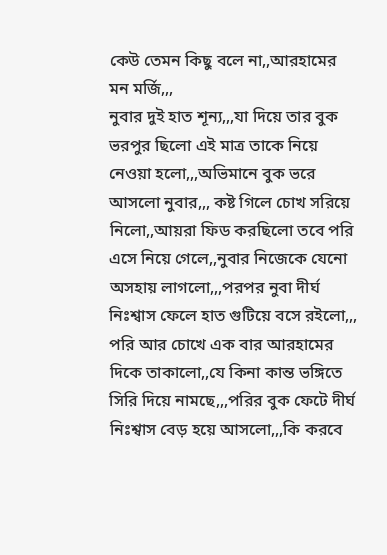কেউ তেমন কিছু বলে না,,আরহামের মন মর্জি,,,
নুবার দুই হাত শূন্য,,,যা দিয়ে তার বুক ভরপুর ছিলো এই মাত্র তাকে নিয়ে নেওয়া হলো,,,অভিমানে বুক ভরে আসলো নুবার,,, কষ্ট গিলে চোখ সরিয়ে নিলো,,আয়রা ফিড করছিলো তবে পরি এসে নিয়ে গেলে,,নুবার নিজেকে যেনো অসহায় লাগলো,,,পরপর নুবা দীর্ঘ নিঃশ্বাস ফেলে হাত গুটিয়ে বসে রইলো,,,
পরি আর চোখে এক বার আরহামের দিকে তাকালো,,যে কিনা কান্ত ভঙ্গিতে সিরি দিয়ে নামছে,,,পরির বুক ফেটে দীর্ঘ নিঃশ্বাস বেড় হয়ে আসলো,,,কি করবে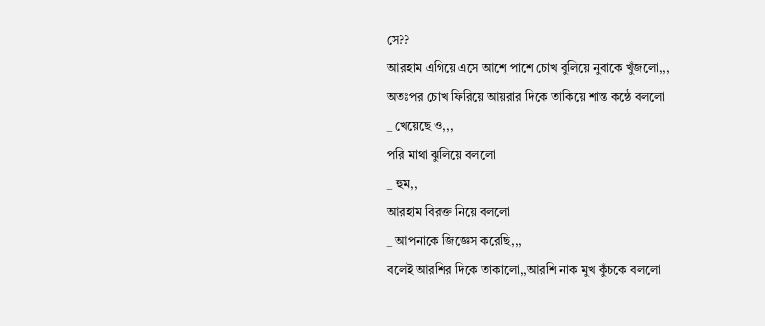সে??
আরহাম এগিয়ে এসে আশে পাশে চোখ বুলিয়ে নুবাকে খুঁজলো,,, অতঃপর চোখ ফিরিয়ে আয়রার দিকে তাকিয়ে শান্ত কন্ঠে বললো
_ খেয়েছে ও,,,
পরি মাথা ঝুলিয়ে বললো
_ হুম,,
আরহাম বিরক্ত নিয়ে বললো
_ আপনাকে জিজ্ঞেস করেছি,,,
বলেই আরশির দিকে তাকালো,,আরশি নাক মুখ কুঁচকে বললো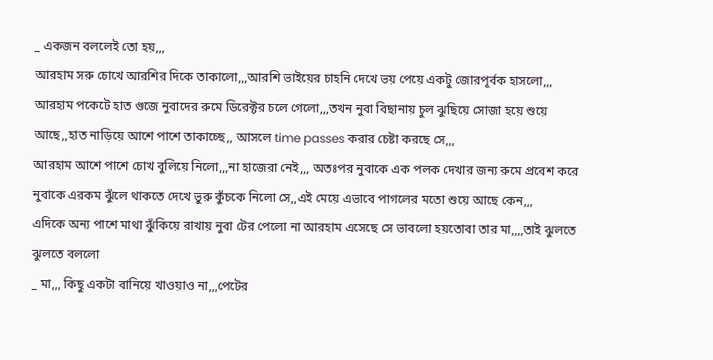_ একজন বললেই তো হয়,,,
আরহাম সরু চোখে আরশির দিকে তাকালো,,,আরশি ভাইয়ের চাহনি দেখে ভয় পেয়ে একটু জোরপূর্বক হাসলো,,,
আরহাম পকেটে হাত গুজে নুবাদের রুমে ডিরেক্টর চলে গেলো,,,তখন নুবা বিছানায় চুল ঝুছিয়ে সোজা হয়ে শুয়ে আছে,,হাত নাড়িয়ে আশে পাশে তাকাচ্ছে,, আসলে time passes করার চেষ্টা করছে সে,,,
আরহাম আশে পাশে চোখ বুলিয়ে নিলো,,,না হাজেরা নেই,,, অতঃপর নুবাকে এক পলক দেখার জন্য রুমে প্রবেশ করে নুবাকে এরকম ঝুঁলে থাকতে দেখে ভুরু কুঁচকে নিলো সে,,এই মেয়ে এভাবে পাগলের মতো শুয়ে আছে কেন,,,
এদিকে অন্য পাশে মাথা ঝুঁকিয়ে রাখায় নুবা টের পেলো না আরহাম এসেছে সে ভাবলো হয়তোবা তার মা,,,,তাই ঝুলতে ঝুলতে বললো
_ মা,,, কিছু একটা বানিয়ে খাওয়াও না,,,পেটের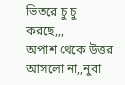ভিতরে চু চু করছে,,,
অপাশ থেকে উত্তর আসলো না,,নুবা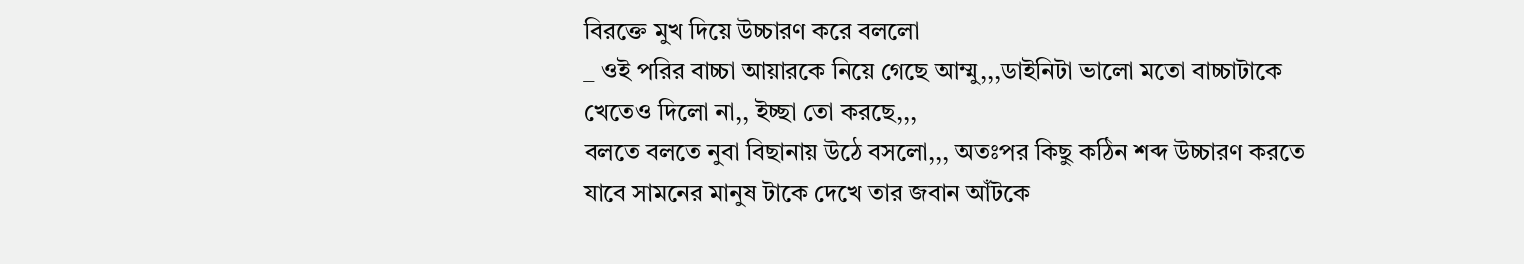বিরক্তে মুখ দিয়ে উচ্চারণ করে বললো
_ ওই পরির বাচ্চা আয়ারকে নিয়ে গেছে আম্মু,,,ডাইনিটা ভালো মতো বাচ্চাটাকে খেতেও দিলো না,, ইচ্ছা তো করছে,,,
বলতে বলতে নুবা বিছানায় উঠে বসলো,,, অতঃপর কিছু কঠিন শব্দ উচ্চারণ করতে যাবে সামনের মানুষ টাকে দেখে তার জবান আঁটকে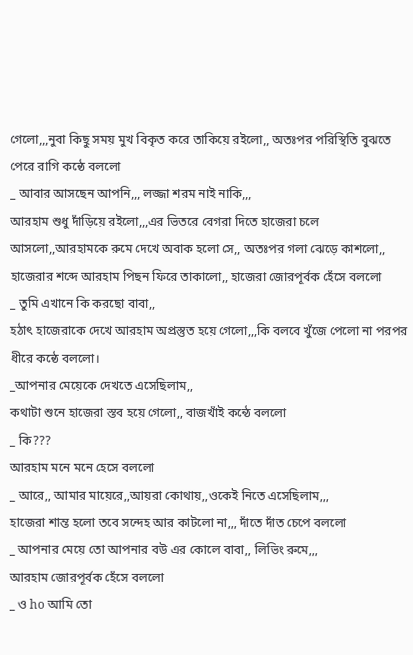গেলো,,,নুবা কিছু সময় মুখ বিকৃত করে তাকিয়ে রইলো,, অতঃপর পরিস্থিতি বুঝতে পেরে রাগি কন্ঠে বললো
_ আবার আসছেন আপনি,,, লজ্জা শরম নাই নাকি,,,
আরহাম শুধু দাঁড়িয়ে রইলো,,,এর ভিতরে বেগরা দিতে হাজেরা চলে আসলো,,আরহামকে রুমে দেখে অবাক হলো সে,, অতঃপর গলা ঝেড়ে কাশলো,,
হাজেরার শব্দে আরহাম পিছন ফিরে তাকালো,, হাজেরা জোরপূর্বক হেঁসে বললো
_ তুমি এখানে কি করছো বাবা,,
হঠাৎ হাজেরাকে দেখে আরহাম অপ্রস্তুত হয়ে গেলো,,,কি বলবে খুঁজে পেলো না পরপর ধীরে কন্ঠে বললো।
_আপনার মেয়েকে দেখতে এসেছিলাম,,
কথাটা শুনে হাজেরা স্তব হয়ে গেলো,, বাজখাঁই কন্ঠে বললো
_ কি???
আরহাম মনে মনে হেসে বললো
_ আরে,, আমার মায়েরে,,আয়রা কোথায়,,ওকেই নিতে এসেছিলাম,,,
হাজেরা শান্ত হলো তবে সন্দেহ আর কাটলো না,,, দাঁতে দাঁত চেপে বললো
_ আপনার মেয়ে তো আপনার বউ এর কোলে বাবা,, লিভিং রুমে,,,
আরহাম জোরপূর্বক হেঁসে বললো
_ ও ho আমি তো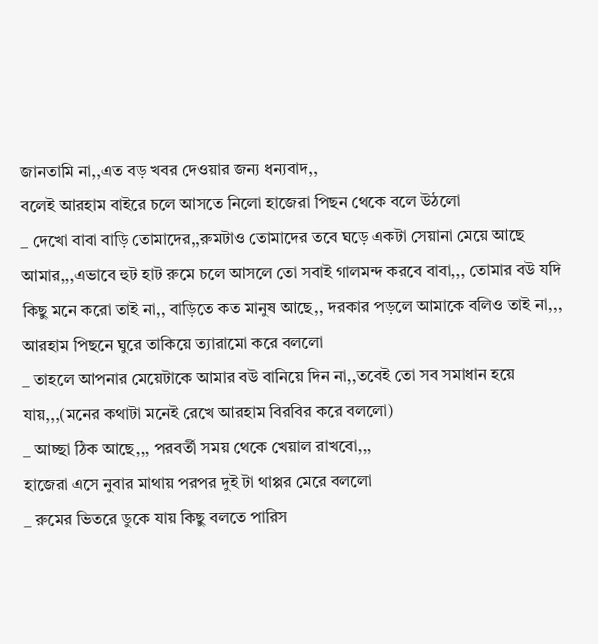জানতামি না,,এত বড় খবর দেওয়ার জন্য ধন্যবাদ,,
বলেই আরহাম বাইরে চলে আসতে নিলো হাজেরা পিছন থেকে বলে উঠলো
_ দেখো বাবা বাড়ি তোমাদের,,রুমটাও তোমাদের তবে ঘড়ে একটা সেয়ানা মেয়ে আছে আমার,,,এভাবে হুট হাট রুমে চলে আসলে তো সবাই গালমন্দ করবে বাবা,,, তোমার বউ যদি কিছু মনে করো তাই না,, বাড়িতে কত মানুষ আছে,, দরকার পড়লে আমাকে বলিও তাই না,,,
আরহাম পিছনে ঘুরে তাকিয়ে ত্যারামো করে বললো
_ তাহলে আপনার মেয়েটাকে আমার বউ বানিয়ে দিন না,,তবেই তো সব সমাধান হয়ে যায়,,,(মনের কথাটা মনেই রেখে আরহাম বিরবির করে বললো)
_ আচ্ছা ঠিক আছে,,, পরবর্তী সময় থেকে খেয়াল রাখবো,,,
হাজেরা এসে নুবার মাথায় পরপর দুই টা থাপ্পর মেরে বললো
_ রুমের ভিতরে ডুকে যায় কিছু বলতে পারিস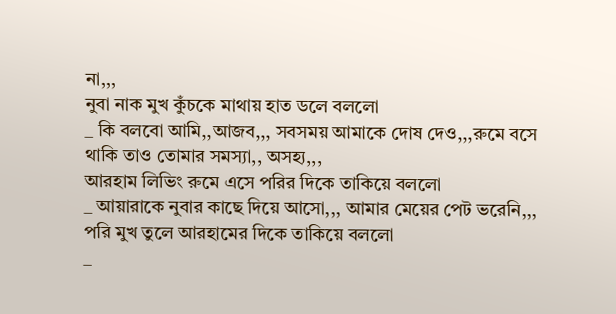না,,,
নুবা নাক মুখ কুঁচকে মাথায় হাত ডলে বললো
_ কি বলবো আমি,,আজব,,, সবসময় আমাকে দোষ দেও,,,রুমে বসে থাকি তাও তোমার সমস্যা,, অসহ্য,,,
আরহাম লিভিং রুমে এসে পরির দিকে তাকিয়ে বললো
_ আয়ারাকে নুবার কাছে দিয়ে আসো,,, আমার মেয়ের পেট ভরেনি,,,
পরি মুখ তুলে আরহামের দিকে তাকিয়ে বললো
_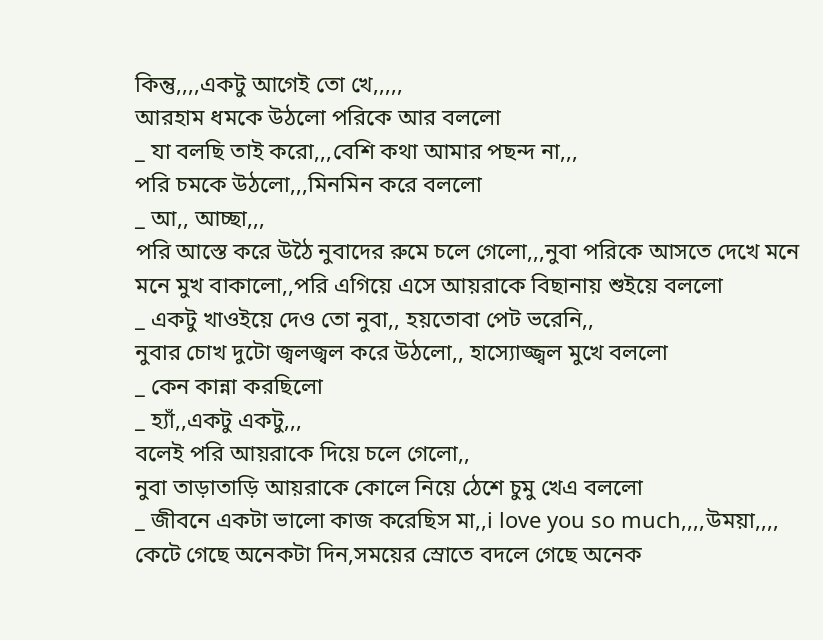কিন্তু,,,,একটু আগেই তো খে,,,,,
আরহাম ধমকে উঠলো পরিকে আর বললো
_ যা বলছি তাই করো,,,বেশি কথা আমার পছন্দ না,,,
পরি চমকে উঠলো,,,মিনমিন করে বললো
_ আ,, আচ্ছা,,,
পরি আস্তে করে উঠৈ নুবাদের রুমে চলে গেলো,,,নুবা পরিকে আসতে দেখে মনে মনে মুখ বাকালো,,পরি এগিয়ে এসে আয়রাকে বিছানায় শুইয়ে বললো
_ একটু খাওইয়ে দেও তো নুবা,, হয়তোবা পেট ভরেনি,,
নুবার চোখ দুটো জ্বলজ্বল করে উঠলো,, হাস্যোজ্জ্বল মুখে বললো
_ কেন কান্না করছিলো
_ হ্যাঁ,,একটু একটু,,,
বলেই পরি আয়রাকে দিয়ে চলে গেলো,,
নুবা তাড়াতাড়ি আয়রাকে কোলে নিয়ে ঠেশে চুমু খেএ বললো
_ জীবনে একটা ভালো কাজ করেছিস মা,,i love you so much,,,,উময়া,,,,
কেটে গেছে অনেকটা দিন,সময়ের স্রোতে বদলে গেছে অনেক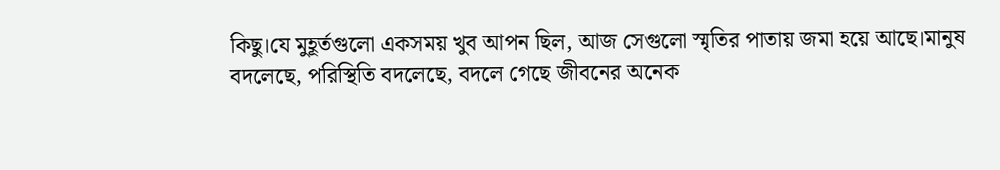কিছু।যে মুহূর্তগুলো একসময় খুব আপন ছিল, আজ সেগুলো স্মৃতির পাতায় জমা হয়ে আছে।মানুষ বদলেছে, পরিস্থিতি বদলেছে, বদলে গেছে জীবনের অনেক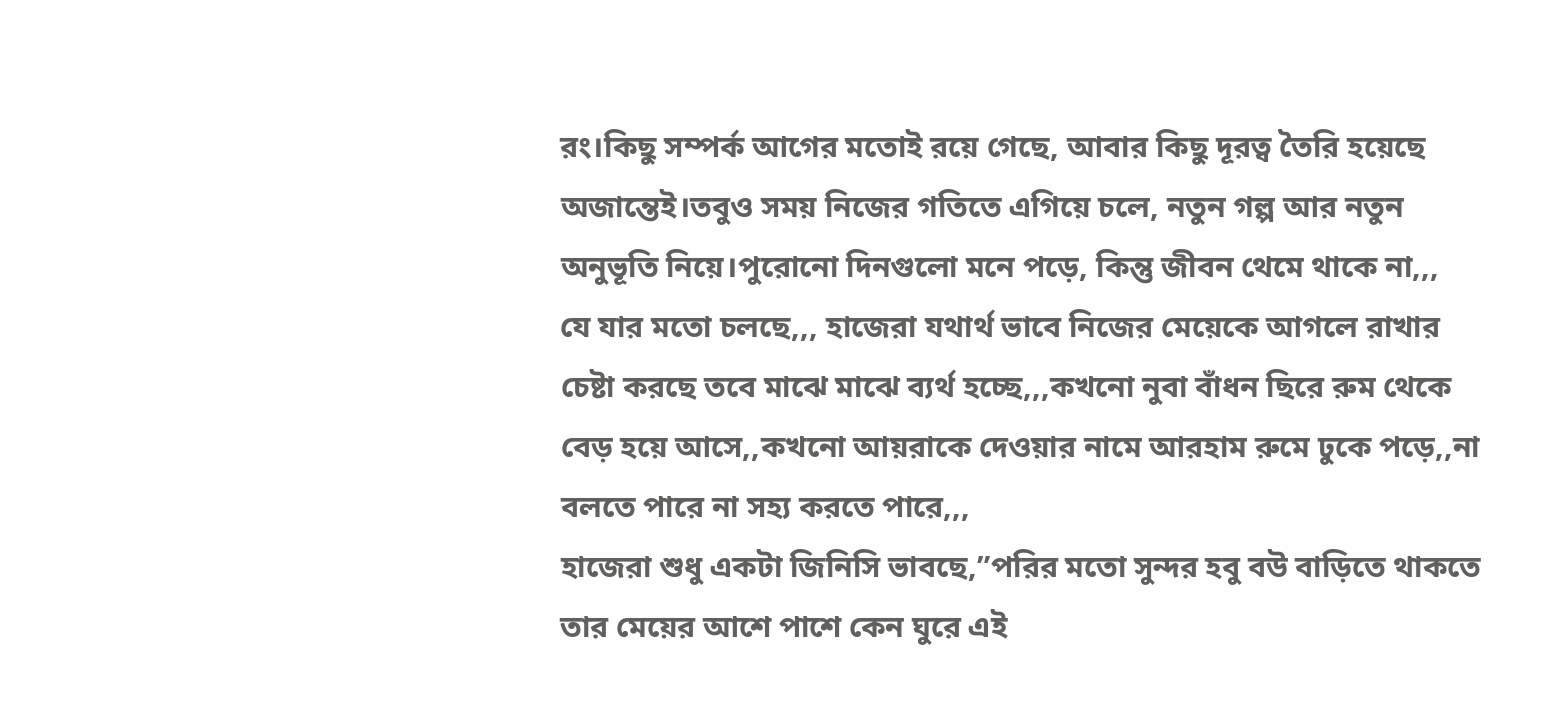রং।কিছু সম্পর্ক আগের মতোই রয়ে গেছে, আবার কিছু দূরত্ব তৈরি হয়েছে অজান্তেই।তবুও সময় নিজের গতিতে এগিয়ে চলে, নতুন গল্প আর নতুন অনুভূতি নিয়ে।পুরোনো দিনগুলো মনে পড়ে, কিন্তু জীবন থেমে থাকে না,,,
যে যার মতো চলছে,,, হাজেরা যথার্থ ভাবে নিজের মেয়েকে আগলে রাখার চেষ্টা করছে তবে মাঝে মাঝে ব্যর্থ হচ্ছে,,,কখনো নুবা বাঁধন ছিরে রুম থেকে বেড় হয়ে আসে,,কখনো আয়রাকে দেওয়ার নামে আরহাম রুমে ঢুকে পড়ে,,না বলতে পারে না সহ্য করতে পারে,,,
হাজেরা শুধু একটা জিনিসি ভাবছে,”পরির মতো সুন্দর হবু বউ বাড়িতে থাকতে তার মেয়ের আশে পাশে কেন ঘুরে এই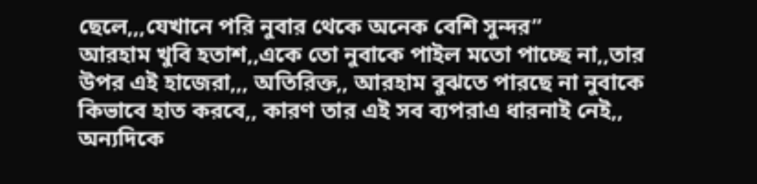ছেলে,,,যেখানে পরি নুবার থেকে অনেক বেশি সুন্দর”
আরহাম খুবি হতাশ,,একে তো নুবাকে পাইল মতো পাচ্ছে না,,তার উপর এই হাজেরা,,, অতিরিক্ত,, আরহাম বুঝতে পারছে না নুবাকে কিভাবে হাত করবে,, কারণ তার এই সব ব্যপরাএ ধারনাই নেই,,
অন্যদিকে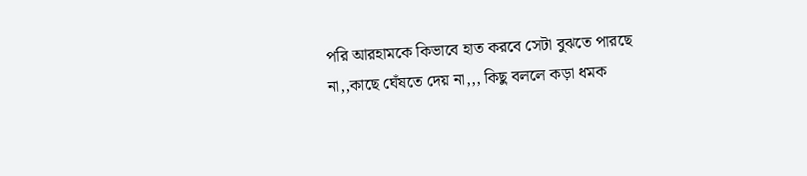পরি আরহামকে কিভাবে হাত করবে সেটা বুঝতে পারছে না,,কাছে ঘেঁষতে দেয় না,,, কিছু বললে কড়া ধমক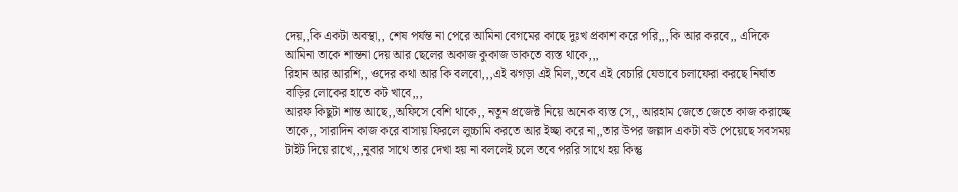দেয়,,কি একটা অবস্থা,, শেষ পর্যন্ত না পেরে আমিনা বেগমের কাছে দুঃখ প্রকাশ করে পরি,,,কি আর করবে,, এদিকে আমিনা তাকে শান্তনা দেয় আর ছেলের অকাজ কুকাজ ডাকতে ব্যস্ত থাকে,,,
রিহান আর আরশি,, ওদের কথা আর কি বলবো,,,এই ঝগড়া এই মিল,,তবে এই বেচারি যেভাবে চলাফেরা করছে নির্ঘাত বাড়ির লোকের হাতে কট খাবে,,,
আরফ কিছুটা শান্ত আছে,,অফিসে বেশি থাকে,, নতুন প্রজেক্ট নিয়ে অনেক ব্যস্ত সে,, আরহাম জেতে জেতে কাজ করাচ্ছে তাকে,, সারাদিন কাজ করে বাসায় ফিরলে লুচ্চামি করতে আর ইচ্ছা করে না,,তার উপর জল্লাদ একটা বউ পেয়েছে সবসময় টাইট দিয়ে রাখে,,,নুবার সাথে তার দেখা হয় না বললেই চলে তবে পররি সাথে হয় কিন্তু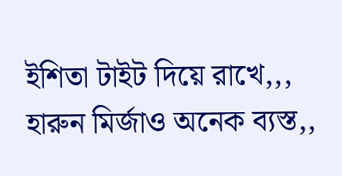ইশিতা টাইট দিয়ে রাখে,,,
হারুন মির্জাও অনেক ব্যস্ত,,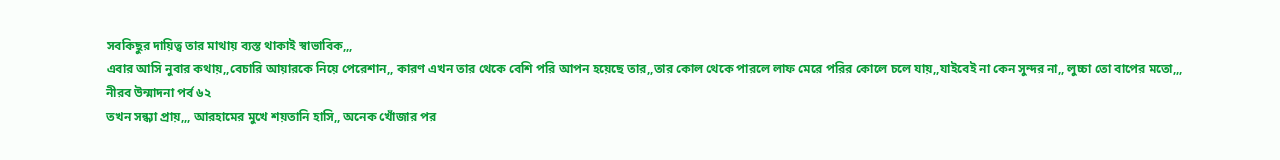সবকিছুর দায়িত্ব তার মাথায় ব্যস্ত থাকাই স্বাভাবিক,,,
এবার আসি নুবার কথায়,,বেচারি আয়ারকে নিয়ে পেরেশান,, কারণ এখন তার থেকে বেশি পরি আপন হয়েছে তার,,তার কোল থেকে পারলে লাফ মেরে পরির কোলে চলে যায়,,যাইবেই না কেন সুন্দর না,, লুচ্চা তো বাপের মতো,,,
নীরব উন্মাদনা পর্ব ৬২
তখন সন্ধ্যা প্রায়,,, আরহামের মুখে শয়তানি হাসি,, অনেক খোঁজার পর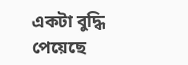একটা বুদ্ধি পেয়েছে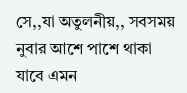সে,,যা অতুলনীয়,, সবসময় নুবার আশে পাশে থাকা যাবে এমন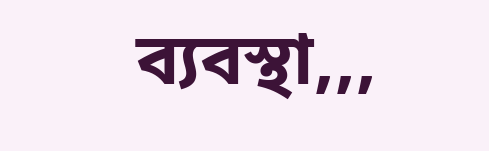ব্যবস্থা,,,